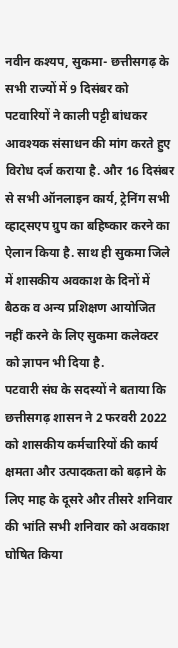नवीन कश्यप, सुकमा- छत्तीसगढ़ के सभी राज्यों में 9 दिसंबर को पटवारियों ने काली पट्टी बांधकर आवश्यक संसाधन की मांग करते हुए विरोध दर्ज कराया है. और 16 दिसंबर से सभी ऑनलाइन कार्य, ट्रेनिंग सभी व्हाट्सएप ग्रुप का बहिष्कार करने का ऐलान किया है. साथ ही सुकमा जिले में शासकीय अवकाश के दिनों में बैठक व अन्य प्रशिक्षण आयोजित नहीं करने के लिए सुकमा कलेक्टर को ज्ञापन भी दिया है.
पटवारी संघ के सदस्यों ने बताया कि छत्तीसगढ़ शासन ने 2 फरवरी 2022 को शासकीय कर्मचारियों की कार्य क्षमता और उत्पादकता को बढ़ाने के लिए माह के दूसरे और तीसरे शनिवार की भांति सभी शनिवार को अवकाश घोषित किया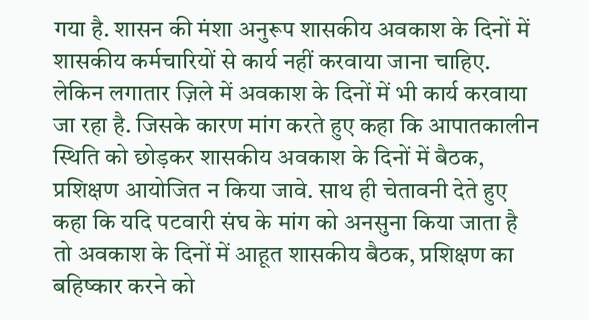गया है. शासन की मंशा अनुरूप शासकीय अवकाश के दिनों में शासकीय कर्मचारियों से कार्य नहीं करवाया जाना चाहिए. लेकिन लगातार ज़िले में अवकाश के दिनों में भी कार्य करवाया जा रहा है. जिसके कारण मांग करते हुए कहा कि आपातकालीन स्थिति को छोड़कर शासकीय अवकाश के दिनों में बैठक, प्रशिक्षण आयोजित न किया जावे. साथ ही चेतावनी देते हुए कहा कि यदि पटवारी संघ के मांग को अनसुना किया जाता है तो अवकाश के दिनों में आहूत शासकीय बैठक, प्रशिक्षण का बहिष्कार करने को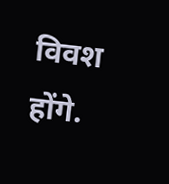विवश होंगे.